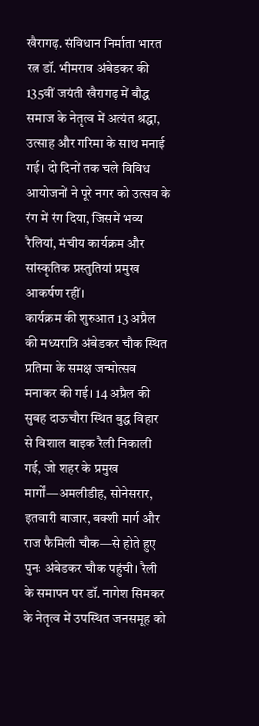खैरागढ़. संविधान निर्माता भारत रत्न डॉ. भीमराव अंबेडकर की 135वीं जयंती खैरागढ़ में बौद्ध समाज के नेतृत्व में अत्यंत श्रद्धा, उत्साह और गरिमा के साथ मनाई गई। दो दिनों तक चले विविध आयोजनों ने पूरे नगर को उत्सव के रंग में रंग दिया, जिसमें भव्य रैलियां, मंचीय कार्यक्रम और सांस्कृतिक प्रस्तुतियां प्रमुख आकर्षण रहीं।
कार्यक्रम की शुरुआत 13 अप्रैल की मध्यरात्रि अंबेडकर चौक स्थित प्रतिमा के समक्ष जन्मोत्सव मनाकर की गई। 14 अप्रैल की सुबह दाऊचौरा स्थित बुद्ध विहार से विशाल बाइक रैली निकाली गई, जो शहर के प्रमुख मार्गों—अमलीडीह, सोनेसरार, इतवारी बाजार, बक्शी मार्ग और राज फैमिली चौक—से होते हुए पुनः अंबेडकर चौक पहुंची। रैली के समापन पर डॉ. नागेश सिमकर के नेतृत्व में उपस्थित जनसमूह को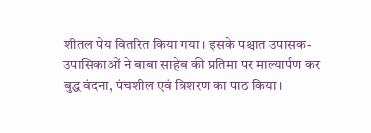शीतल पेय वितरित किया गया। इसके पश्चात उपासक-उपासिकाओं ने बाबा साहेब की प्रतिमा पर माल्यार्पण कर बुद्ध वंदना, पंचशील एवं त्रिशरण का पाठ किया।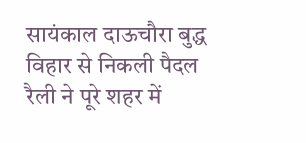सायंकाल दाऊचौरा बुद्ध विहार से निकली पैदल रैली ने पूरे शहर में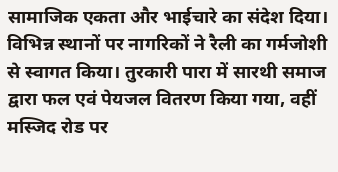सामाजिक एकता और भाईचारे का संदेश दिया। विभिन्न स्थानों पर नागरिकों ने रैली का गर्मजोशी से स्वागत किया। तुरकारी पारा में सारथी समाज द्वारा फल एवं पेयजल वितरण किया गया, वहीं मस्जिद रोड पर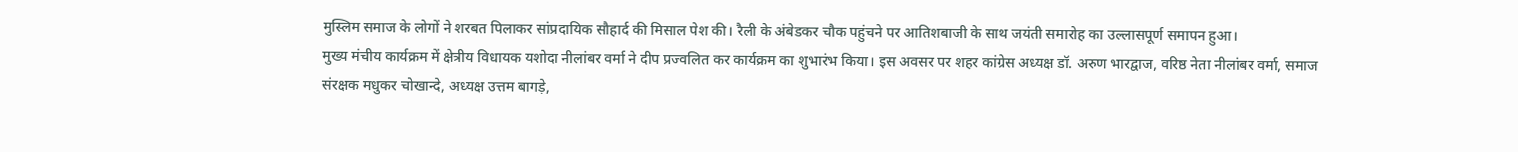मुस्लिम समाज के लोगों ने शरबत पिलाकर सांप्रदायिक सौहार्द की मिसाल पेश की। रैली के अंबेडकर चौक पहुंचने पर आतिशबाजी के साथ जयंती समारोह का उल्लासपूर्ण समापन हुआ।
मुख्य मंचीय कार्यक्रम में क्षेत्रीय विधायक यशोदा नीलांबर वर्मा ने दीप प्रज्वलित कर कार्यक्रम का शुभारंभ किया। इस अवसर पर शहर कांग्रेस अध्यक्ष डॉ. अरुण भारद्वाज, वरिष्ठ नेता नीलांबर वर्मा, समाज संरक्षक मधुकर चोखान्दे, अध्यक्ष उत्तम बागड़े,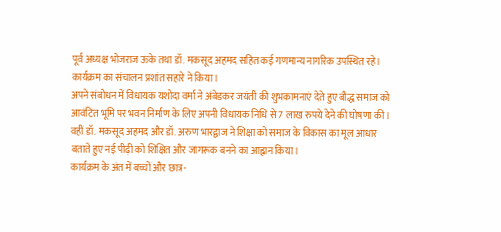पूर्व अध्यक्ष भोजराज ऊके तथा डॉ. मकसूद अहमद सहित कई गणमान्य नागरिक उपस्थित रहे। कार्यक्रम का संचालन प्रशांत सहारे ने किया।
अपने संबोधन में विधायक यशोदा वर्मा ने अंबेडकर जयंती की शुभकामनाएं देते हुए बौद्ध समाज को आवंटित भूमि पर भवन निर्माण के लिए अपनी विधायक निधि से 7 लाख रुपये देने की घोषणा की। वहीं डॉ. मकसूद अहमद और डॉ. अरुण भारद्वाज ने शिक्षा को समाज के विकास का मूल आधार बताते हुए नई पीढ़ी को शिक्षित और जागरूक बनने का आह्वान किया।
कार्यक्रम के अंत में बच्चों और छात्र-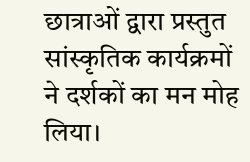छात्राओं द्वारा प्रस्तुत सांस्कृतिक कार्यक्रमों ने दर्शकों का मन मोह लिया।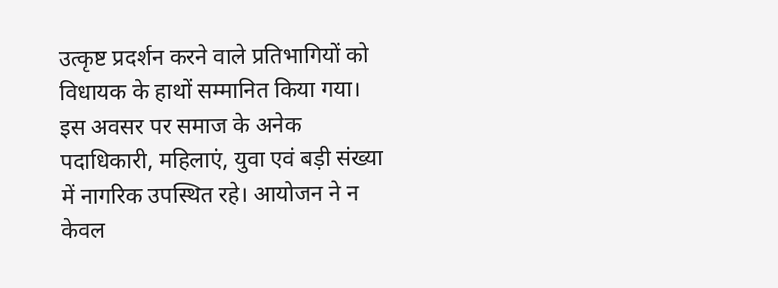उत्कृष्ट प्रदर्शन करने वाले प्रतिभागियों को विधायक के हाथों सम्मानित किया गया।
इस अवसर पर समाज के अनेक पदाधिकारी, महिलाएं, युवा एवं बड़ी संख्या में नागरिक उपस्थित रहे। आयोजन ने न केवल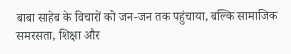बाबा साहेब के विचारों को जन-जन तक पहुंचाया, बल्कि सामाजिक समरसता, शिक्षा और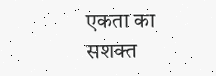एकता का सशक्त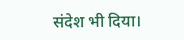संदेश भी दिया।